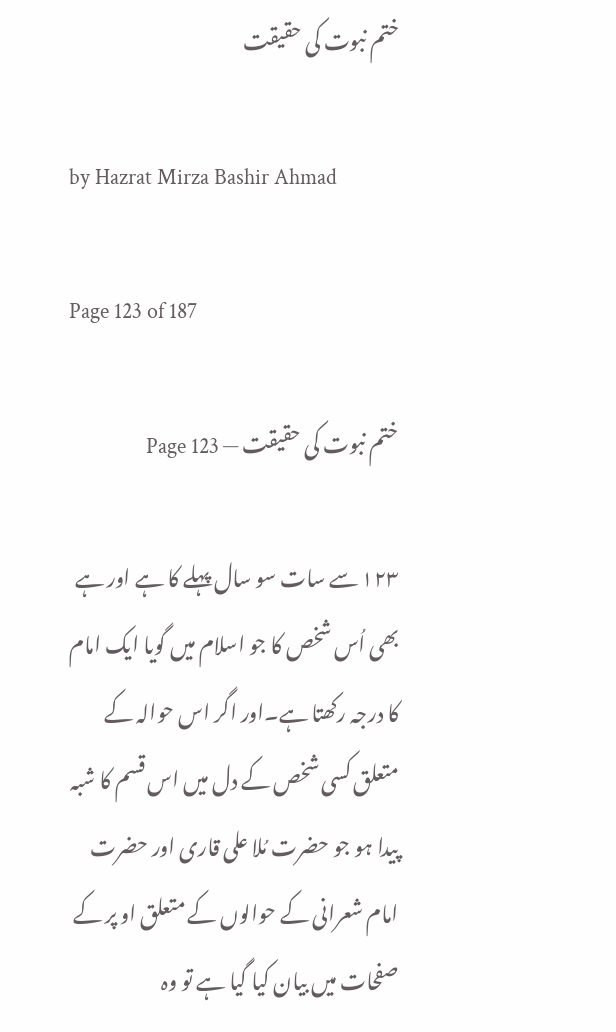ختم نبوت کی حقیقت

by Hazrat Mirza Bashir Ahmad

Page 123 of 187

ختم نبوت کی حقیقت — Page 123

۱۲۳ سے سات سو سال پہلے کا ہے اور ہے بھی اُس شخص کا جو اسلام میں گویا ایک امام کا درجہ رکھتا ہے۔اور اگر اس حوالہ کے متعلق کسی شخص کے دل میں اس قسم کا شبہ پیدا ہو جو حضرت مُلا علی قاری اور حضرت امام شعرانی کے حوالوں کے متعلق او پر کے صفحات میں بیان کیا گیا ہے تو وہ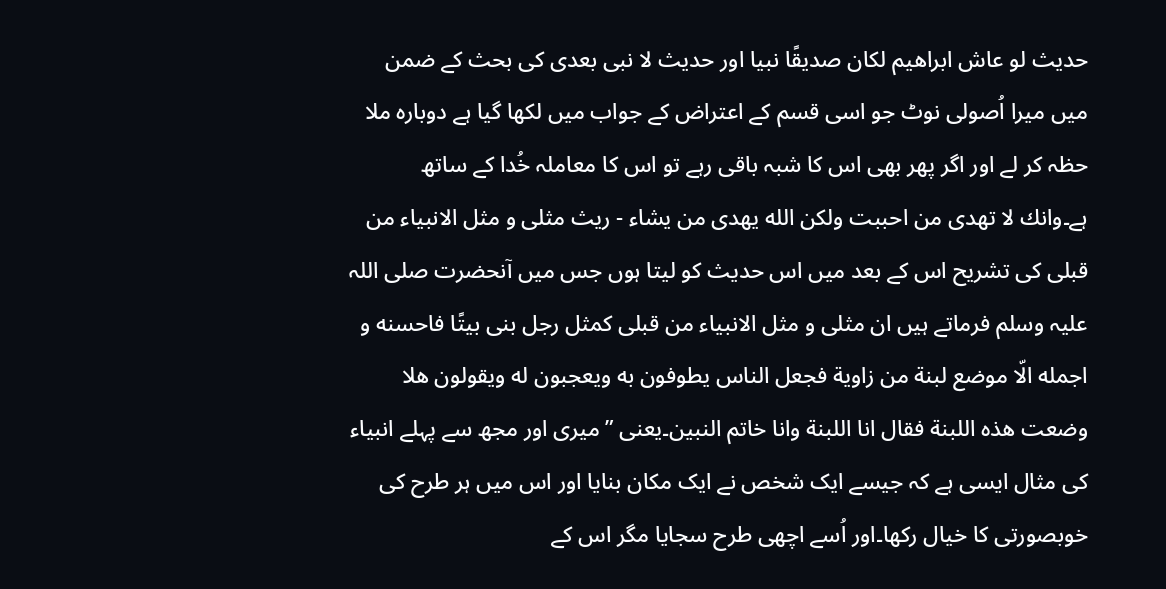حدیث لو عاش ابراهيم لكان صديقًا نبیا اور حدیث لا نبی بعدی کی بحث کے ضمن میں میرا اُصولی نوٹ جو اسی قسم کے اعتراض کے جواب میں لکھا گیا ہے دوبارہ ملا حظہ کر لے اور اگر پھر بھی اس کا شبہ باقی رہے تو اس کا معاملہ خُدا کے ساتھ ہے۔وانك لا تهدى من احببت ولكن الله يهدى من يشاء - ریث مثلی و مثل الانبیاء من قبلی کی تشریح اس کے بعد میں اس حدیث کو لیتا ہوں جس میں آنحضرت صلی اللہ علیہ وسلم فرماتے ہیں ان مثلی و مثل الانبیاء من قبلی کمثل رجل بنى بيتًا فاحسنه و اجمله الّا موضع لبنة من زاوية فجعل الناس يطوفون به ویعجبون له ويقولون هلا وضعت هذه اللبنة فقال انا اللبنة وانا خاتم النبین۔یعنی ” میری اور مجھ سے پہلے انبیاء کی مثال ایسی ہے کہ جیسے ایک شخص نے ایک مکان بنایا اور اس میں ہر طرح کی خوبصورتی کا خیال رکھا۔اور اُسے اچھی طرح سجایا مگر اس کے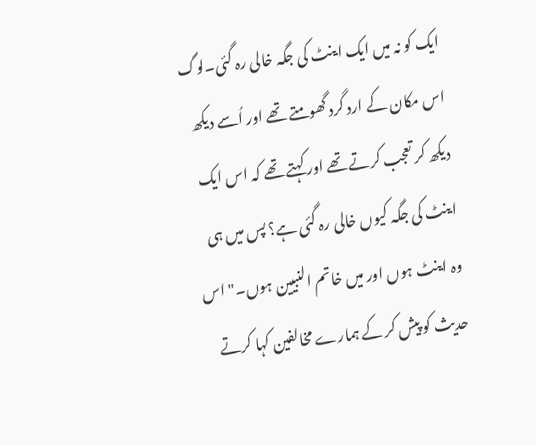ایک کو نہ میں ایک اینٹ کی جگہ خالی رہ گئی۔لوگ اس مکان کے ارد گرد گھومتے تھے اور اُسے دیکھ دیکھ کر تعجب کرتے تھے اور کہتے تھے کہ اس ایک اینٹ کی جگہ کیوں خالی رہ گئی ہے؟ پس میں ہی وہ اینٹ ہوں اور میں خاتم النبیین ہوں۔" اس حدیث کو پیش کر کے ہمارے مخالفین کہا کرتے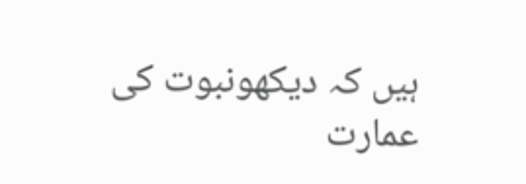ہیں کہ دیکھونبوت کی عمارت